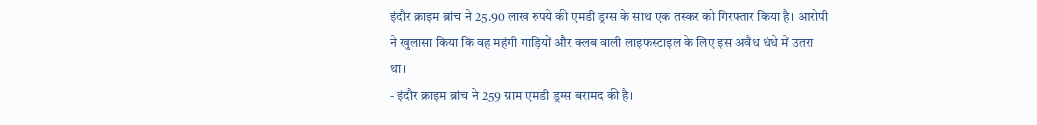इंदौर क्राइम ब्रांच ने 25.90 लाख रुपये की एमडी ड्रग्स के साथ एक तस्कर को गिरफ्तार किया है। आरोपी ने खुलासा किया कि वह महंगी गाड़ियों और क्लब वाली लाइफस्टाइल के लिए इस अवैध धंधे में उतरा था।
- इंदौर क्राइम ब्रांच ने 259 ग्राम एमडी ड्रग्स बरामद की है।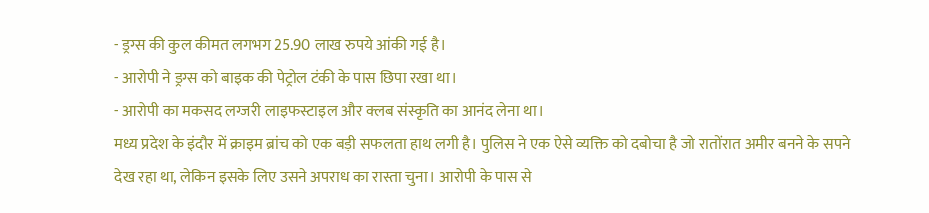- ड्रग्स की कुल कीमत लगभग 25.90 लाख रुपये आंकी गई है।
- आरोपी ने ड्रग्स को बाइक की पेट्रोल टंकी के पास छिपा रखा था।
- आरोपी का मकसद लग्जरी लाइफस्टाइल और क्लब संस्कृति का आनंद लेना था।
मध्य प्रदेश के इंदौर में क्राइम ब्रांच को एक बड़ी सफलता हाथ लगी है। पुलिस ने एक ऐसे व्यक्ति को दबोचा है जो रातोंरात अमीर बनने के सपने देख रहा था, लेकिन इसके लिए उसने अपराध का रास्ता चुना। आरोपी के पास से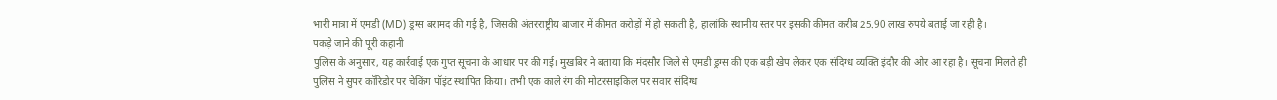भारी मात्रा में एमडी (MD) ड्रग्स बरामद की गई है, जिसकी अंतरराष्ट्रीय बाजार में कीमत करोड़ों में हो सकती है, हालांकि स्थानीय स्तर पर इसकी कीमत करीब 25.90 लाख रुपये बताई जा रही है।
पकड़े जाने की पूरी कहानी
पुलिस के अनुसार, यह कार्रवाई एक गुप्त सूचना के आधार पर की गई। मुखबिर ने बताया कि मंदसौर जिले से एमडी ड्रग्स की एक बड़ी खेप लेकर एक संदिग्ध व्यक्ति इंदौर की ओर आ रहा है। सूचना मिलते ही पुलिस ने सुपर कॉरिडोर पर चेकिंग पॉइंट स्थापित किया। तभी एक काले रंग की मोटरसाइकिल पर सवार संदिग्ध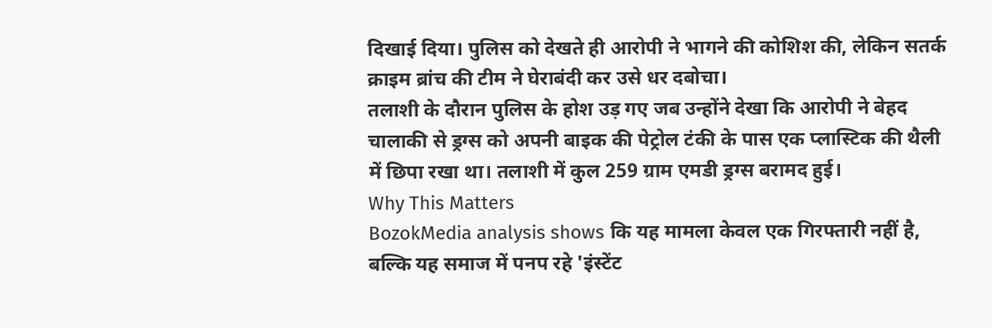दिखाई दिया। पुलिस को देखते ही आरोपी ने भागने की कोशिश की, लेकिन सतर्क क्राइम ब्रांच की टीम ने घेराबंदी कर उसे धर दबोचा।
तलाशी के दौरान पुलिस के होश उड़ गए जब उन्होंने देखा कि आरोपी ने बेहद चालाकी से ड्रग्स को अपनी बाइक की पेट्रोल टंकी के पास एक प्लास्टिक की थैली में छिपा रखा था। तलाशी में कुल 259 ग्राम एमडी ड्रग्स बरामद हुई।
Why This Matters
BozokMedia analysis shows कि यह मामला केवल एक गिरफ्तारी नहीं है, बल्कि यह समाज में पनप रहे 'इंस्टेंट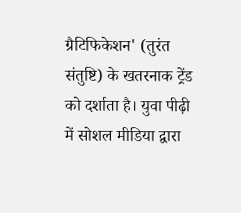ग्रैटिफिकेशन' (तुरंत संतुष्टि) के खतरनाक ट्रेंड को दर्शाता है। युवा पीढ़ी में सोशल मीडिया द्वारा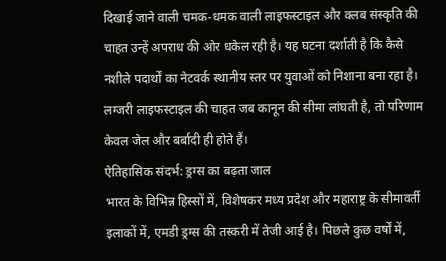दिखाई जाने वाली चमक-धमक वाली लाइफस्टाइल और क्लब संस्कृति की चाहत उन्हें अपराध की ओर धकेल रही है। यह घटना दर्शाती है कि कैसे नशीले पदार्थों का नेटवर्क स्थानीय स्तर पर युवाओं को निशाना बना रहा है।
लग्जरी लाइफस्टाइल की चाहत जब कानून की सीमा लांघती है, तो परिणाम केवल जेल और बर्बादी ही होते हैं।
ऐतिहासिक संदर्भ: ड्रग्स का बढ़ता जाल
भारत के विभिन्न हिस्सों में, विशेषकर मध्य प्रदेश और महाराष्ट्र के सीमावर्ती इलाकों में, एमडी ड्रग्स की तस्करी में तेजी आई है। पिछले कुछ वर्षों में,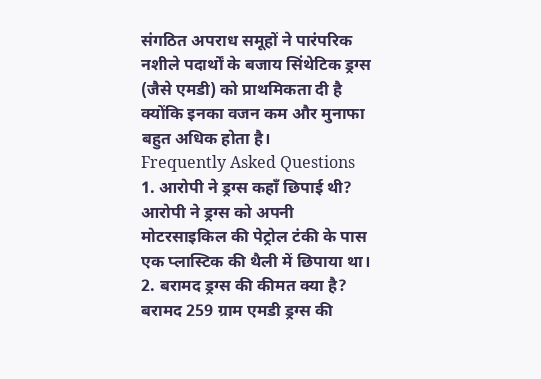संगठित अपराध समूहों ने पारंपरिक नशीले पदार्थों के बजाय सिंथेटिक ड्रग्स (जैसे एमडी) को प्राथमिकता दी है क्योंकि इनका वजन कम और मुनाफा बहुत अधिक होता है।
Frequently Asked Questions
1. आरोपी ने ड्रग्स कहाँ छिपाई थी?
आरोपी ने ड्रग्स को अपनी मोटरसाइकिल की पेट्रोल टंकी के पास एक प्लास्टिक की थैली में छिपाया था।
2. बरामद ड्रग्स की कीमत क्या है?
बरामद 259 ग्राम एमडी ड्रग्स की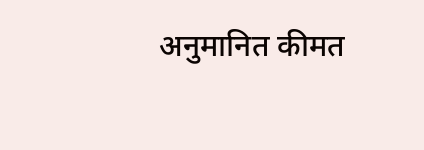अनुमानित कीमत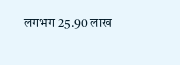लगभग 25.90 लाख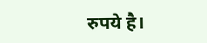रुपये है।